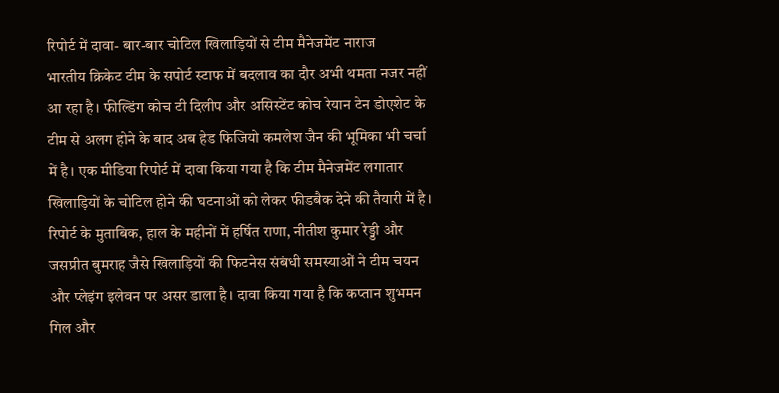रिपोर्ट में दावा- बार-बार चोटिल खिलाड़ियों से टीम मैनेजमेंट नाराज
भारतीय क्रिकेट टीम के सपोर्ट स्टाफ में बदलाव का दौर अभी थमता नजर नहीं आ रहा है। फील्डिंग कोच टी दिलीप और असिस्टेंट कोच रेयान टेन डोएशेट के टीम से अलग होने के बाद अब हेड फिजियो कमलेश जैन की भूमिका भी चर्चा में है। एक मीडिया रिपोर्ट में दावा किया गया है कि टीम मैनेजमेंट लगातार खिलाड़ियों के चोटिल होने की घटनाओं को लेकर फीडबैक देने की तैयारी में है।
रिपोर्ट के मुताबिक, हाल के महीनों में हर्षित राणा, नीतीश कुमार रेड्डी और जसप्रीत बुमराह जैसे खिलाड़ियों की फिटनेस संबंधी समस्याओं ने टीम चयन और प्लेइंग इलेवन पर असर डाला है। दावा किया गया है कि कप्तान शुभमन गिल और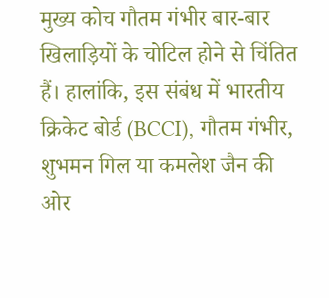मुख्य कोच गौतम गंभीर बार-बार खिलाड़ियों के चोटिल होने से चिंतित हैं। हालांकि, इस संबंध में भारतीय क्रिकेट बोर्ड (BCCI), गौतम गंभीर, शुभमन गिल या कमलेश जैन की ओर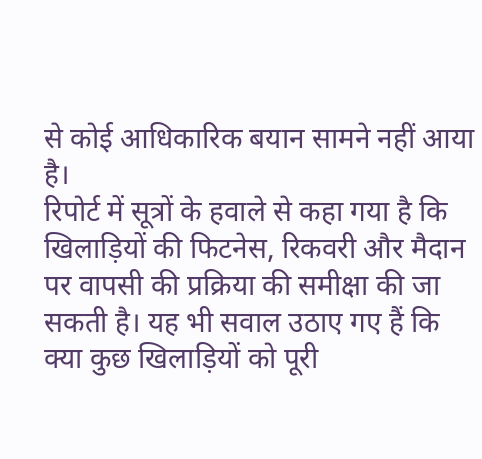से कोई आधिकारिक बयान सामने नहीं आया है।
रिपोर्ट में सूत्रों के हवाले से कहा गया है कि खिलाड़ियों की फिटनेस, रिकवरी और मैदान पर वापसी की प्रक्रिया की समीक्षा की जा सकती है। यह भी सवाल उठाए गए हैं कि क्या कुछ खिलाड़ियों को पूरी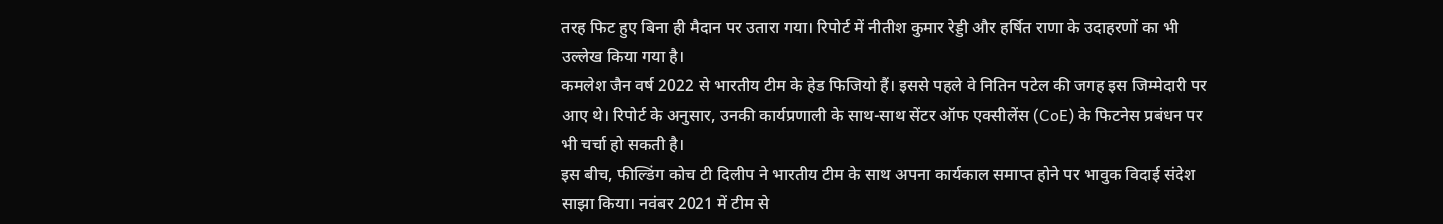तरह फिट हुए बिना ही मैदान पर उतारा गया। रिपोर्ट में नीतीश कुमार रेड्डी और हर्षित राणा के उदाहरणों का भी उल्लेख किया गया है।
कमलेश जैन वर्ष 2022 से भारतीय टीम के हेड फिजियो हैं। इससे पहले वे नितिन पटेल की जगह इस जिम्मेदारी पर आए थे। रिपोर्ट के अनुसार, उनकी कार्यप्रणाली के साथ-साथ सेंटर ऑफ एक्सीलेंस (CoE) के फिटनेस प्रबंधन पर भी चर्चा हो सकती है।
इस बीच, फील्डिंग कोच टी दिलीप ने भारतीय टीम के साथ अपना कार्यकाल समाप्त होने पर भावुक विदाई संदेश साझा किया। नवंबर 2021 में टीम से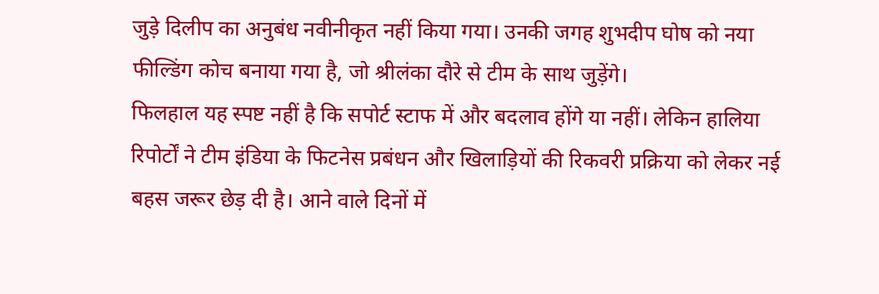जुड़े दिलीप का अनुबंध नवीनीकृत नहीं किया गया। उनकी जगह शुभदीप घोष को नया फील्डिंग कोच बनाया गया है, जो श्रीलंका दौरे से टीम के साथ जुड़ेंगे।
फिलहाल यह स्पष्ट नहीं है कि सपोर्ट स्टाफ में और बदलाव होंगे या नहीं। लेकिन हालिया रिपोर्टों ने टीम इंडिया के फिटनेस प्रबंधन और खिलाड़ियों की रिकवरी प्रक्रिया को लेकर नई बहस जरूर छेड़ दी है। आने वाले दिनों में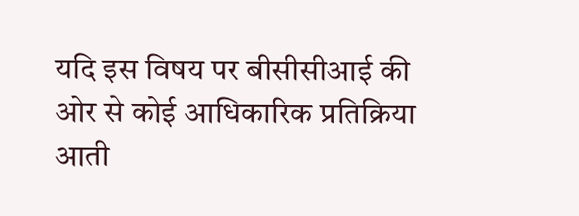यदि इस विषय पर बीसीसीआई की ओर से कोई आधिकारिक प्रतिक्रिया आती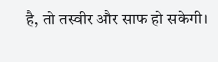है, तो तस्वीर और साफ हो सकेगी।